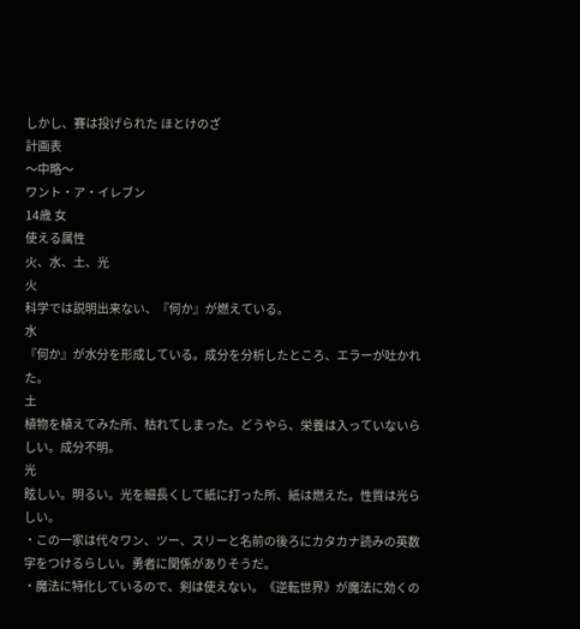しかし、賽は投げられた ほとけのざ
計画表
〜中略〜
ワント・ア・イレブン
14歳 女
使える属性
火、水、土、光
火
科学では説明出来ない、『何か』が燃えている。
水
『何か』が水分を形成している。成分を分析したところ、エラーが吐かれた。
土
植物を植えてみた所、枯れてしまった。どうやら、栄養は入っていないらしい。成分不明。
光
眩しい。明るい。光を細長くして紙に打った所、紙は燃えた。性質は光らしい。
・この一家は代々ワン、ツー、スリーと名前の後ろにカタカナ読みの英数字をつけるらしい。勇者に関係がありそうだ。
・魔法に特化しているので、剣は使えない。《逆転世界》が魔法に効くの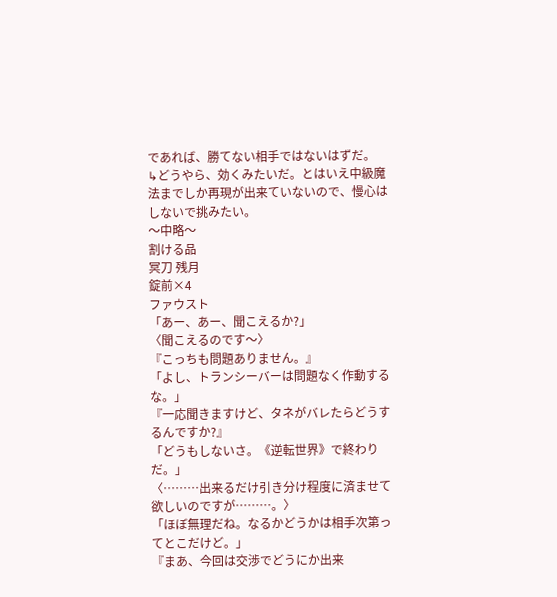であれば、勝てない相手ではないはずだ。
↳どうやら、効くみたいだ。とはいえ中級魔法までしか再現が出来ていないので、慢心はしないで挑みたい。
〜中略〜
割ける品
冥刀 残月
錠前×4
ファウスト
「あー、あー、聞こえるか?」
〈聞こえるのです〜〉
『こっちも問題ありません。』
「よし、トランシーバーは問題なく作動するな。」
『一応聞きますけど、タネがバレたらどうするんですか?』
「どうもしないさ。《逆転世界》で終わりだ。」
〈………出来るだけ引き分け程度に済ませて欲しいのですが………。〉
「ほぼ無理だね。なるかどうかは相手次第ってとこだけど。」
『まあ、今回は交渉でどうにか出来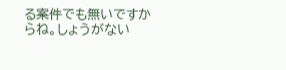る案件でも無いですからね。しょうがない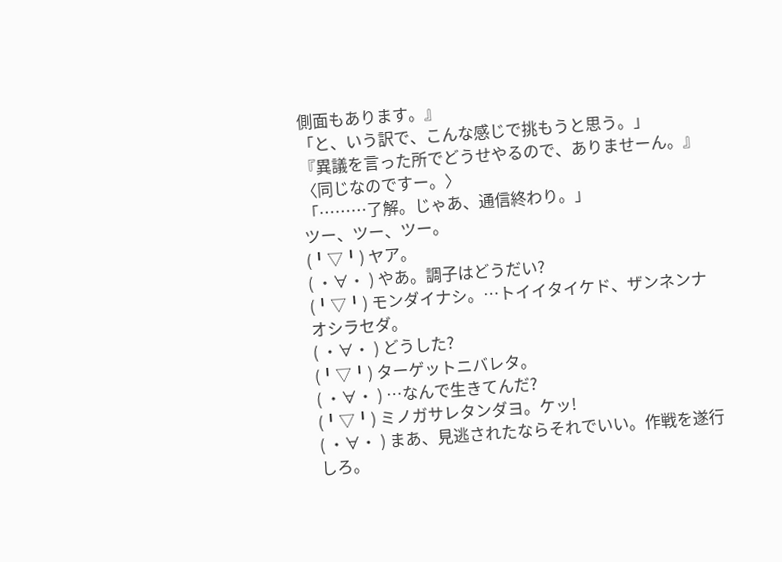側面もあります。』
「と、いう訳で、こんな感じで挑もうと思う。」
『異議を言った所でどうせやるので、ありませーん。』
〈同じなのですー。〉
「………了解。じゃあ、通信終わり。」
ツー、ツー、ツー。
(╹▽╹) ヤア。
( ・∀・ ) やあ。調子はどうだい?
(╹▽╹) モンダイナシ。…トイイタイケド、ザンネンナオシラセダ。
( ・∀・ ) どうした?
(╹▽╹) ターゲットニバレタ。
( ・∀・ ) …なんで生きてんだ?
(╹▽╹) ミノガサレタンダヨ。ケッ!
( ・∀・ ) まあ、見逃されたならそれでいい。作戦を遂行しろ。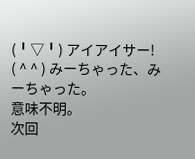(╹▽╹) アイアイサー!
( ^ ^ ) みーちゃった、みーちゃった。
意味不明。
次回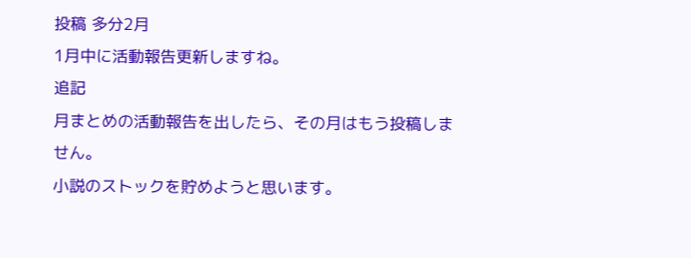投稿 多分2月
1月中に活動報告更新しますね。
追記
月まとめの活動報告を出したら、その月はもう投稿しません。
小説のストックを貯めようと思います。